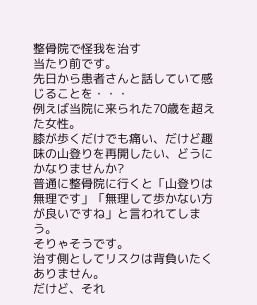整骨院で怪我を治す
当たり前です。
先日から患者さんと話していて感じることを・・・
例えば当院に来られた70歳を超えた女性。
膝が歩くだけでも痛い、だけど趣味の山登りを再開したい、どうにかなりませんか?
普通に整骨院に行くと「山登りは無理です」「無理して歩かない方が良いですね」と言われてしまう。
そりゃそうです。
治す側としてリスクは背負いたくありません。
だけど、それ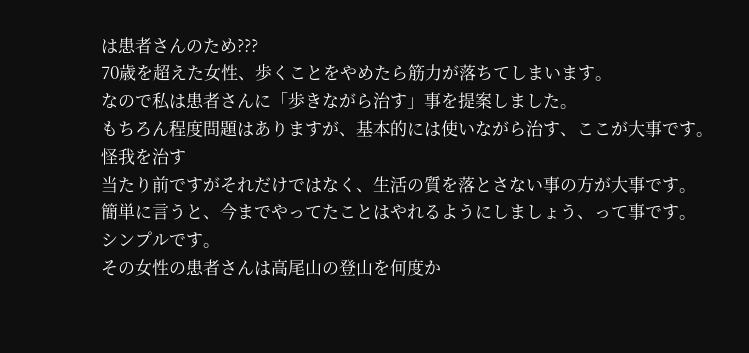は患者さんのため???
70歳を超えた女性、歩くことをやめたら筋力が落ちてしまいます。
なので私は患者さんに「歩きながら治す」事を提案しました。
もちろん程度問題はありますが、基本的には使いながら治す、ここが大事です。
怪我を治す
当たり前ですがそれだけではなく、生活の質を落とさない事の方が大事です。
簡単に言うと、今までやってたことはやれるようにしましょう、って事です。
シンプルです。
その女性の患者さんは高尾山の登山を何度か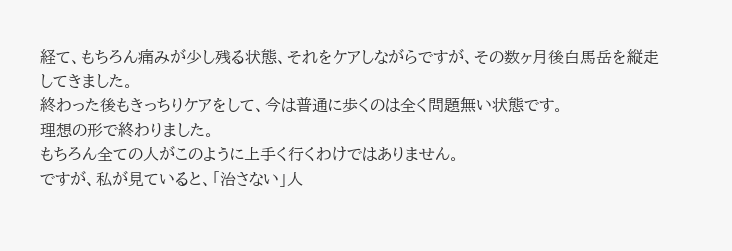経て、もちろん痛みが少し残る状態、それをケアしながらですが、その数ヶ月後白馬岳を縦走してきました。
終わった後もきっちりケアをして、今は普通に歩くのは全く問題無い状態です。
理想の形で終わりました。
もちろん全ての人がこのように上手く行くわけではありません。
ですが、私が見ていると、「治さない」人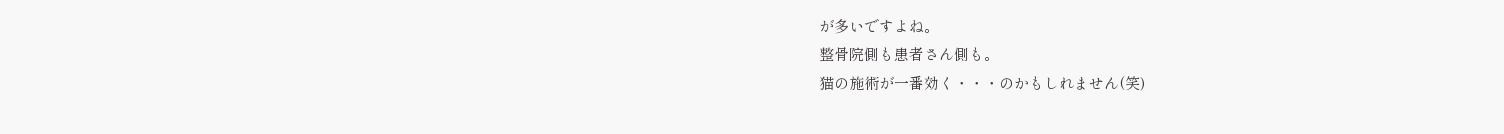が多いですよね。
整骨院側も患者さん側も。
猫の施術が一番効く・・・のかもしれません(笑)